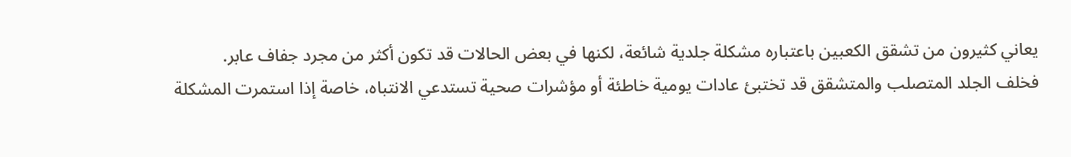يعاني كثيرون من تشقق الكعبين باعتباره مشكلة جلدية شائعة، لكنها في بعض الحالات قد تكون أكثر من مجرد جفاف عابر.
فخلف الجلد المتصلب والمتشقق قد تختبئ عادات يومية خاطئة أو مؤشرات صحية تستدعي الانتباه، خاصة إذا استمرت المشكلة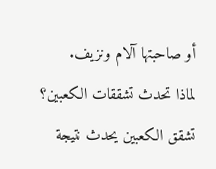أو صاحبتها آلام ونزيف.
لماذا تحدث تشققات الكعبين؟
تشقق الكعبين يحدث نتيجة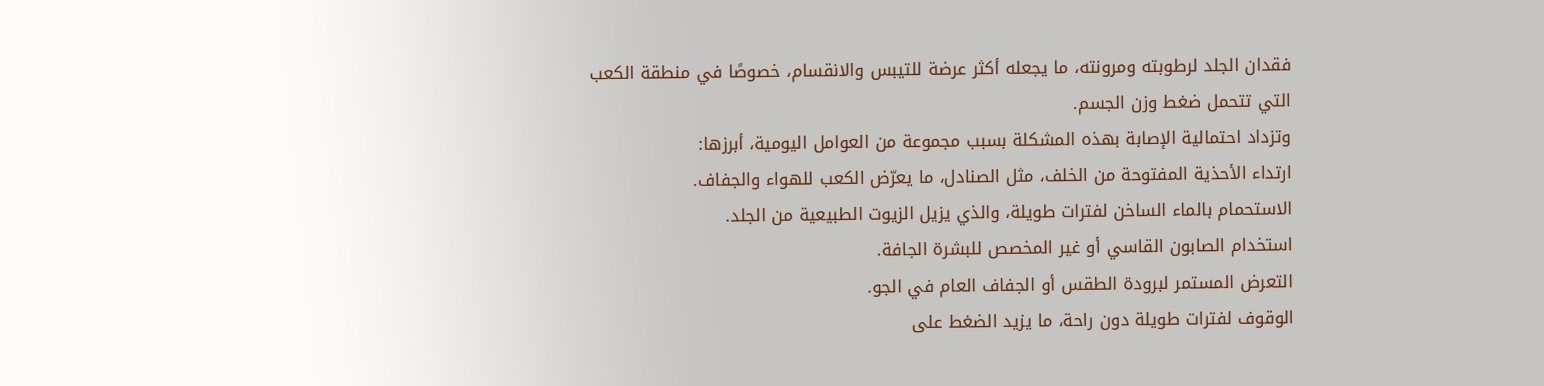فقدان الجلد لرطوبته ومرونته، ما يجعله أكثر عرضة للتيبس والانقسام، خصوصًا في منطقة الكعب التي تتحمل ضغط وزن الجسم.
وتزداد احتمالية الإصابة بهذه المشكلة بسبب مجموعة من العوامل اليومية، أبرزها:
ارتداء الأحذية المفتوحة من الخلف، مثل الصنادل، ما يعرّض الكعب للهواء والجفاف.
الاستحمام بالماء الساخن لفترات طويلة، والذي يزيل الزيوت الطبيعية من الجلد.
استخدام الصابون القاسي أو غير المخصص للبشرة الجافة.
التعرض المستمر لبرودة الطقس أو الجفاف العام في الجو.
الوقوف لفترات طويلة دون راحة، ما يزيد الضغط على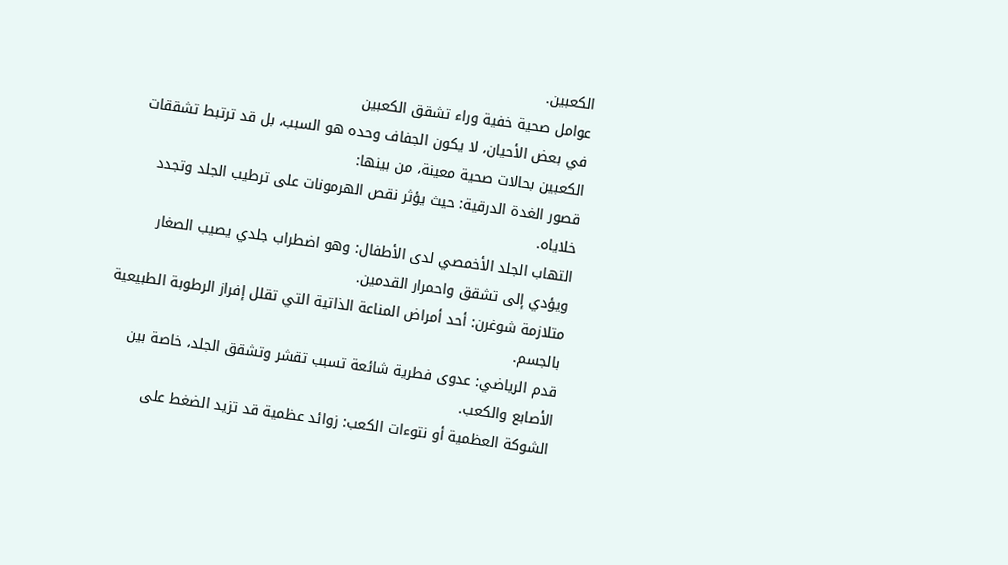الكعبين.
عوامل صحية خفية وراء تشقق الكعبين
في بعض الأحيان، لا يكون الجفاف وحده هو السبب، بل قد ترتبط تشققات الكعبين بحالات صحية معينة، من بينها:
قصور الغدة الدرقية: حيث يؤثر نقص الهرمونات على ترطيب الجلد وتجدد خلاياه.
التهاب الجلد الأخمصي لدى الأطفال: وهو اضطراب جلدي يصيب الصغار ويؤدي إلى تشقق واحمرار القدمين.
متلازمة شوغرن: أحد أمراض المناعة الذاتية التي تقلل إفراز الرطوبة الطبيعية بالجسم.
قدم الرياضي: عدوى فطرية شائعة تسبب تقشر وتشقق الجلد، خاصة بين الأصابع والكعب.
الشوكة العظمية أو نتوءات الكعب: زوائد عظمية قد تزيد الضغط على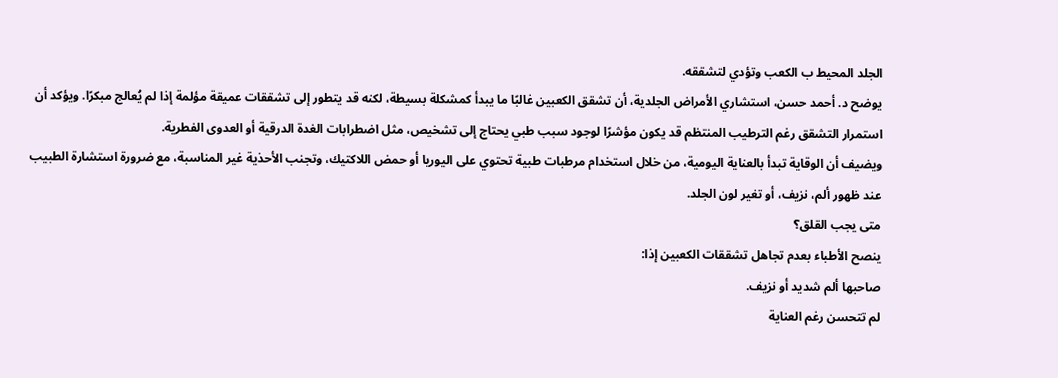الجلد المحيط ب الكعب وتؤدي لتشققه.
يوضح د. أحمد حسن، استشاري الأمراض الجلدية، أن تشقق الكعبين غالبًا ما يبدأ كمشكلة بسيطة، لكنه قد يتطور إلى تشققات عميقة مؤلمة إذا لم يُعالج مبكرًا. ويؤكد أن استمرار التشقق رغم الترطيب المنتظم قد يكون مؤشرًا لوجود سبب طبي يحتاج إلى تشخيص، مثل اضطرابات الغدة الدرقية أو العدوى الفطرية.
ويضيف أن الوقاية تبدأ بالعناية اليومية، من خلال استخدام مرطبات طبية تحتوي على اليوريا أو حمض اللاكتيك، وتجنب الأحذية غير المناسبة، مع ضرورة استشارة الطبيب عند ظهور ألم، نزيف، أو تغير لون الجلد.
متى يجب القلق؟
ينصح الأطباء بعدم تجاهل تشققات الكعبين إذا:
صاحبها ألم شديد أو نزيف.
لم تتحسن رغم العناية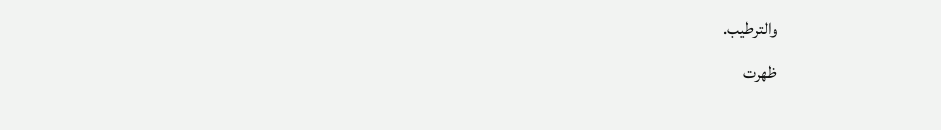والترطيب.
ظهرت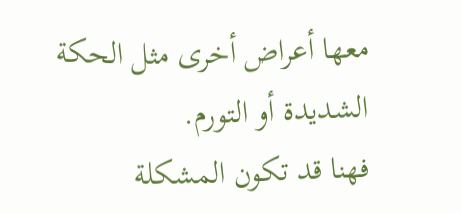معها أعراض أخرى مثل الحكة الشديدة أو التورم.
فهنا قد تكون المشكلة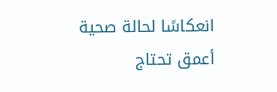انعكاسًا لحالة صحية أعمق تحتاج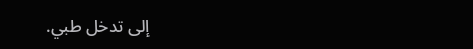إلى تدخل طبي.